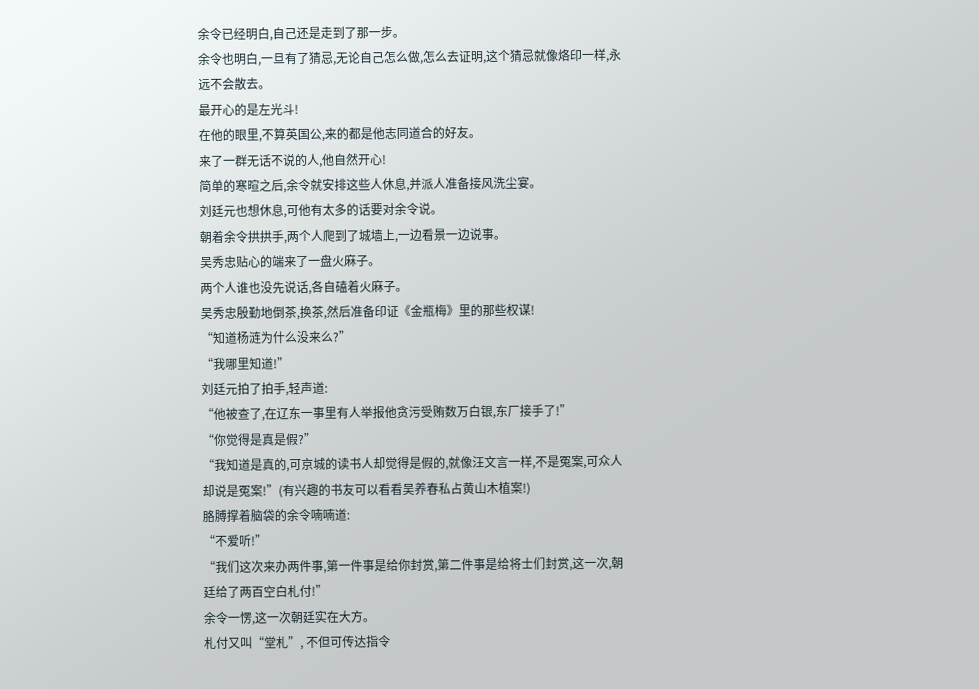余令已经明白,自己还是走到了那一步。
余令也明白,一旦有了猜忌,无论自己怎么做,怎么去证明,这个猜忌就像烙印一样,永远不会散去。
最开心的是左光斗!
在他的眼里,不算英国公,来的都是他志同道合的好友。
来了一群无话不说的人,他自然开心!
简单的寒暄之后,余令就安排这些人休息,并派人准备接风洗尘宴。
刘廷元也想休息,可他有太多的话要对余令说。
朝着余令拱拱手,两个人爬到了城墙上,一边看景一边说事。
吴秀忠贴心的端来了一盘火麻子。
两个人谁也没先说话,各自磕着火麻子。
吴秀忠殷勤地倒茶,换茶,然后准备印证《金瓶梅》里的那些权谋!
“知道杨涟为什么没来么?”
“我哪里知道!”
刘廷元拍了拍手,轻声道:
“他被查了,在辽东一事里有人举报他贪污受贿数万白银,东厂接手了!”
“你觉得是真是假?”
“我知道是真的,可京城的读书人却觉得是假的,就像汪文言一样,不是冤案,可众人却说是冤案!”(有兴趣的书友可以看看吴养春私占黄山木植案!)
胳膊撑着脑袋的余令喃喃道:
“不爱听!”
“我们这次来办两件事,第一件事是给你封赏,第二件事是给将士们封赏,这一次,朝廷给了两百空白札付!”
余令一愣,这一次朝廷实在大方。
札付又叫“堂札”, 不但可传达指令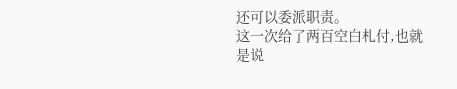还可以委派职责。
这一次给了两百空白札付,也就是说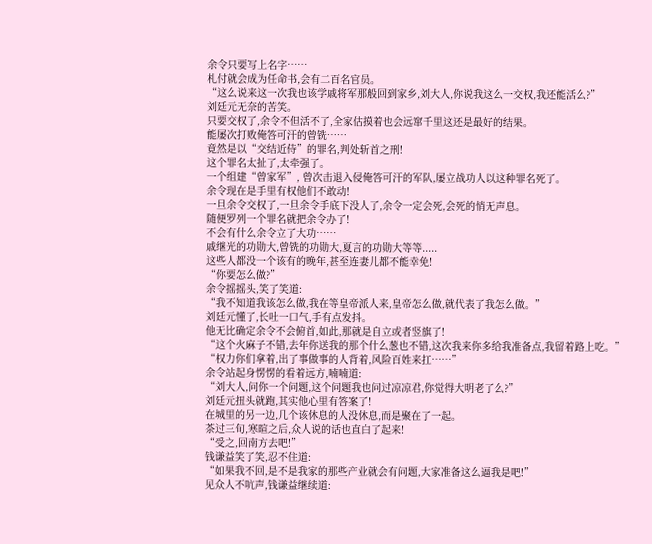余令只要写上名字……
札付就会成为任命书,会有二百名官员。
“这么说来这一次我也该学戚将军那般回到家乡,刘大人,你说我这么一交权,我还能活么?”
刘廷元无奈的苦笑。
只要交权了,余令不但活不了,全家估摸着也会远窜千里这还是最好的结果。
能屡次打败俺答可汗的曾铣……
竟然是以“交结近侍”的罪名,判处斩首之刑!
这个罪名太扯了,太牵强了。
一个组建“曾家军”, 曾次击退入侵俺答可汗的军队,屡立战功人以这种罪名死了。
余令现在是手里有权他们不敢动!
一旦余令交权了,一旦余令手底下没人了,余令一定会死,会死的悄无声息。
随便罗列一个罪名就把余令办了!
不会有什么余令立了大功……
戚继光的功勋大,曾铣的功勋大,夏言的功勋大等等.....
这些人都没一个该有的晚年,甚至连妻儿都不能幸免!
“你要怎么做?”
余令摇摇头,笑了笑道:
“我不知道我该怎么做,我在等皇帝派人来,皇帝怎么做,就代表了我怎么做。”
刘廷元懂了,长吐一口气,手有点发抖。
他无比确定余令不会俯首,如此,那就是自立或者竖旗了!
“这个火麻子不错,去年你送我的那个什么葱也不错,这次我来你多给我准备点,我留着路上吃。”
“权力你们拿着,出了事做事的人背着,风险百姓来扛……”
余令站起身愣愣的看着远方,喃喃道:
“刘大人,问你一个问题,这个问题我也问过凉凉君,你觉得大明老了么?”
刘廷元扭头就跑,其实他心里有答案了!
在城里的另一边,几个该休息的人没休息,而是聚在了一起。
茶过三旬,寒暄之后,众人说的话也直白了起来!
“受之,回南方去吧!”
钱谦益笑了笑,忍不住道:
“如果我不回,是不是我家的那些产业就会有问题,大家准备这么逼我是吧!”
见众人不吭声,钱谦益继续道: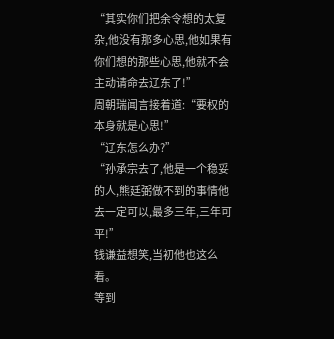“其实你们把余令想的太复杂,他没有那多心思,他如果有你们想的那些心思,他就不会主动请命去辽东了!”
周朝瑞闻言接着道:“要权的本身就是心思!”
“辽东怎么办?”
“孙承宗去了,他是一个稳妥的人,熊廷弼做不到的事情他去一定可以,最多三年,三年可平!”
钱谦益想笑,当初他也这么看。
等到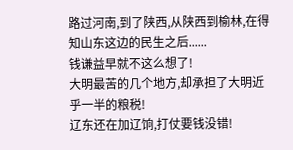路过河南,到了陕西,从陕西到榆林,在得知山东这边的民生之后......
钱谦益早就不这么想了!
大明最苦的几个地方,却承担了大明近乎一半的粮税!
辽东还在加辽饷,打仗要钱没错!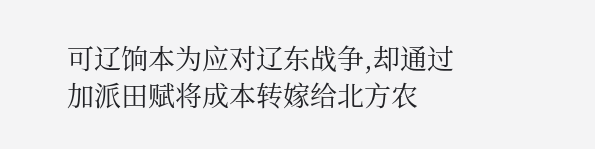可辽饷本为应对辽东战争,却通过加派田赋将成本转嫁给北方农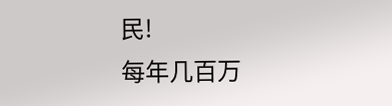民!
每年几百万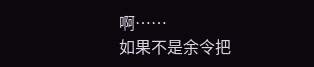啊……
如果不是余令把